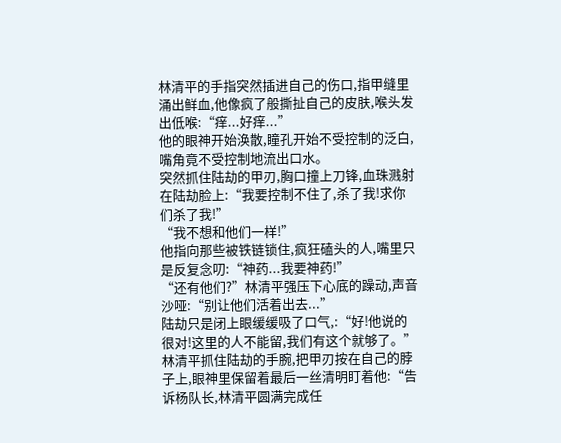林清平的手指突然插进自己的伤口,指甲缝里涌出鲜血,他像疯了般撕扯自己的皮肤,喉头发出低喉:“痒...好痒...”
他的眼神开始涣散,瞳孔开始不受控制的泛白,嘴角竟不受控制地流出口水。
突然抓住陆劫的甲刃,胸口撞上刀锋,血珠溅射在陆劫脸上:“我要控制不住了,杀了我!求你们杀了我!”
“我不想和他们一样!”
他指向那些被铁链锁住,疯狂磕头的人,嘴里只是反复念叨:“神药...我要神药!”
“还有他们?”林清平强压下心底的躁动,声音沙哑:“别让他们活着出去...”
陆劫只是闭上眼缓缓吸了口气,:“好!他说的很对!这里的人不能留,我们有这个就够了。”
林清平抓住陆劫的手腕,把甲刃按在自己的脖子上,眼神里保留着最后一丝清明盯着他:“告诉杨队长,林清平圆满完成任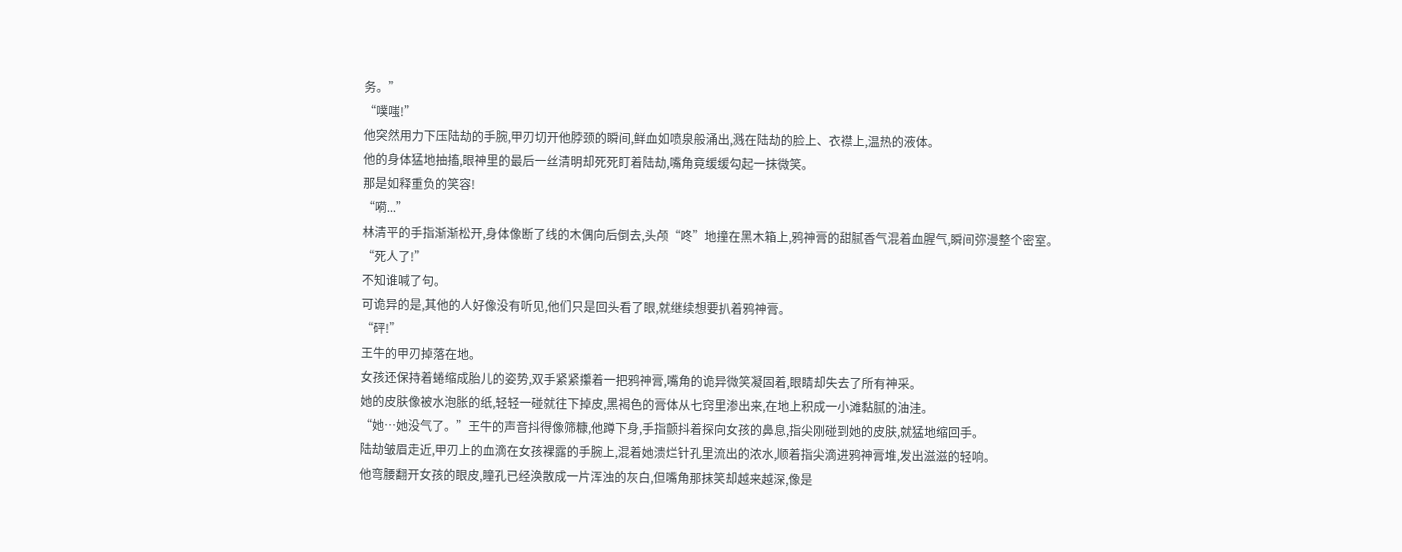务。”
“噗嗤!”
他突然用力下压陆劫的手腕,甲刃切开他脖颈的瞬间,鲜血如喷泉般涌出,溅在陆劫的脸上、衣襟上,温热的液体。
他的身体猛地抽搐,眼神里的最后一丝清明却死死盯着陆劫,嘴角竟缓缓勾起一抹微笑。
那是如释重负的笑容!
“嗬...”
林清平的手指渐渐松开,身体像断了线的木偶向后倒去,头颅“咚”地撞在黑木箱上,鸦神膏的甜腻香气混着血腥气,瞬间弥漫整个密室。
“死人了!”
不知谁喊了句。
可诡异的是,其他的人好像没有听见,他们只是回头看了眼,就继续想要扒着鸦神膏。
“砰!”
王牛的甲刃掉落在地。
女孩还保持着蜷缩成胎儿的姿势,双手紧紧攥着一把鸦神膏,嘴角的诡异微笑凝固着,眼睛却失去了所有神采。
她的皮肤像被水泡胀的纸,轻轻一碰就往下掉皮,黑褐色的膏体从七窍里渗出来,在地上积成一小滩黏腻的油洼。
“她…她没气了。”王牛的声音抖得像筛糠,他蹲下身,手指颤抖着探向女孩的鼻息,指尖刚碰到她的皮肤,就猛地缩回手。
陆劫皱眉走近,甲刃上的血滴在女孩裸露的手腕上,混着她溃烂针孔里流出的浓水,顺着指尖滴进鸦神膏堆,发出滋滋的轻响。
他弯腰翻开女孩的眼皮,瞳孔已经涣散成一片浑浊的灰白,但嘴角那抹笑却越来越深,像是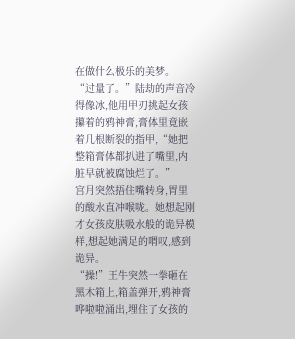在做什么极乐的美梦。
“过量了。”陆劫的声音冷得像冰,他用甲刃挑起女孩攥着的鸦神膏,膏体里竟嵌着几根断裂的指甲,“她把整箱膏体都扒进了嘴里,内脏早就被腐蚀烂了。”
宫月突然捂住嘴转身,胃里的酸水直冲喉咙。她想起刚才女孩皮肤吸水般的诡异模样,想起她满足的喟叹,感到诡异。
“操!”王牛突然一拳砸在黑木箱上,箱盖弹开,鸦神膏哗啦啦涌出,埋住了女孩的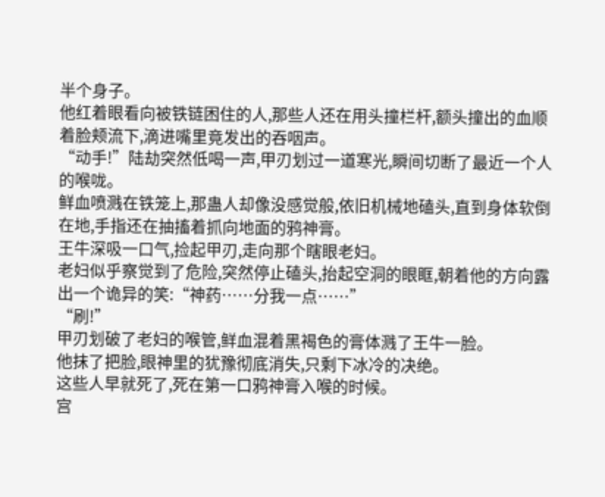半个身子。
他红着眼看向被铁链困住的人,那些人还在用头撞栏杆,额头撞出的血顺着脸颊流下,滴进嘴里竟发出的吞咽声。
“动手!”陆劫突然低喝一声,甲刃划过一道寒光,瞬间切断了最近一个人的喉咙。
鲜血喷溅在铁笼上,那蛊人却像没感觉般,依旧机械地磕头,直到身体软倒在地,手指还在抽搐着抓向地面的鸦神膏。
王牛深吸一口气,捡起甲刃,走向那个瞎眼老妇。
老妇似乎察觉到了危险,突然停止磕头,抬起空洞的眼眶,朝着他的方向露出一个诡异的笑:“神药……分我一点……”
“刷!”
甲刃划破了老妇的喉管,鲜血混着黑褐色的膏体溅了王牛一脸。
他抹了把脸,眼神里的犹豫彻底消失,只剩下冰冷的决绝。
这些人早就死了,死在第一口鸦神膏入喉的时候。
宫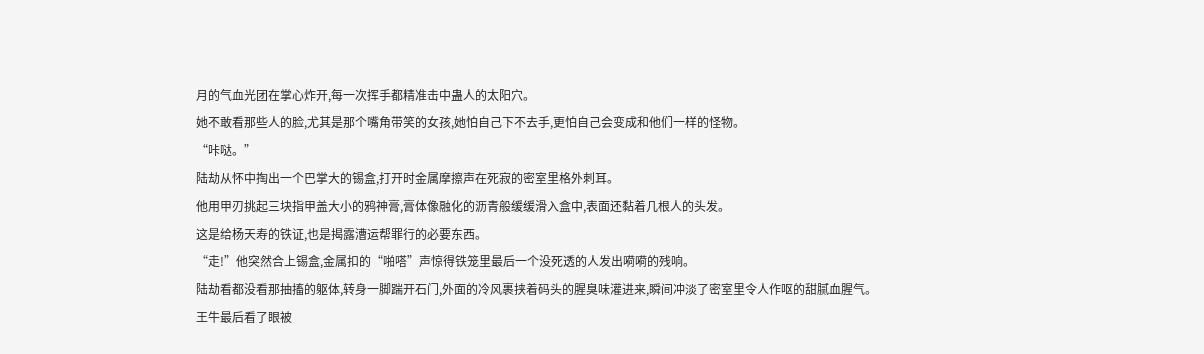月的气血光团在掌心炸开,每一次挥手都精准击中蛊人的太阳穴。
她不敢看那些人的脸,尤其是那个嘴角带笑的女孩,她怕自己下不去手,更怕自己会变成和他们一样的怪物。
“咔哒。”
陆劫从怀中掏出一个巴掌大的锡盒,打开时金属摩擦声在死寂的密室里格外刺耳。
他用甲刃挑起三块指甲盖大小的鸦神膏,膏体像融化的沥青般缓缓滑入盒中,表面还黏着几根人的头发。
这是给杨天寿的铁证,也是揭露漕运帮罪行的必要东西。
“走!”他突然合上锡盒,金属扣的“啪嗒”声惊得铁笼里最后一个没死透的人发出嗬嗬的残响。
陆劫看都没看那抽搐的躯体,转身一脚踹开石门,外面的冷风裹挟着码头的腥臭味灌进来,瞬间冲淡了密室里令人作呕的甜腻血腥气。
王牛最后看了眼被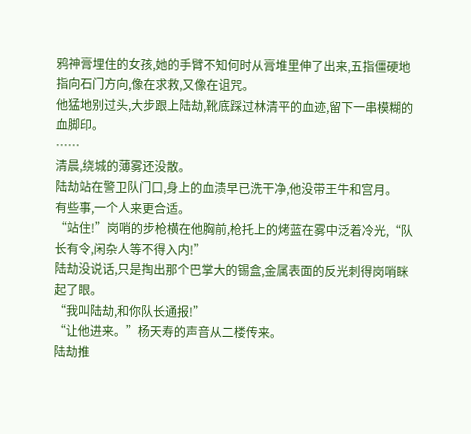鸦神膏埋住的女孩,她的手臂不知何时从膏堆里伸了出来,五指僵硬地指向石门方向,像在求救,又像在诅咒。
他猛地别过头,大步跟上陆劫,靴底踩过林清平的血迹,留下一串模糊的血脚印。
……
清晨,绕城的薄雾还没散。
陆劫站在警卫队门口,身上的血渍早已洗干净,他没带王牛和宫月。
有些事,一个人来更合适。
“站住!”岗哨的步枪横在他胸前,枪托上的烤蓝在雾中泛着冷光,“队长有令,闲杂人等不得入内!”
陆劫没说话,只是掏出那个巴掌大的锡盒,金属表面的反光刺得岗哨眯起了眼。
“我叫陆劫,和你队长通报!”
“让他进来。”杨天寿的声音从二楼传来。
陆劫推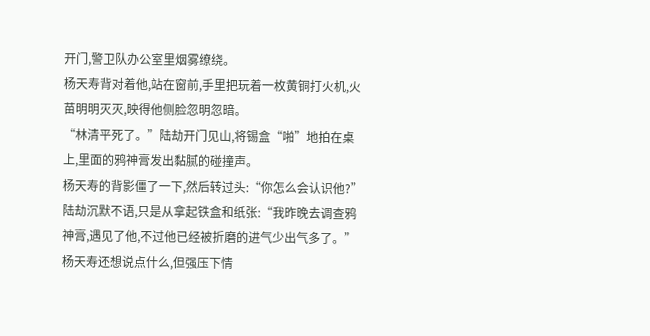开门,警卫队办公室里烟雾缭绕。
杨天寿背对着他,站在窗前,手里把玩着一枚黄铜打火机,火苗明明灭灭,映得他侧脸忽明忽暗。
“林清平死了。”陆劫开门见山,将锡盒“啪”地拍在桌上,里面的鸦神膏发出黏腻的碰撞声。
杨天寿的背影僵了一下,然后转过头:“你怎么会认识他?”
陆劫沉默不语,只是从拿起铁盒和纸张:“我昨晚去调查鸦神膏,遇见了他,不过他已经被折磨的进气少出气多了。”
杨天寿还想说点什么,但强压下情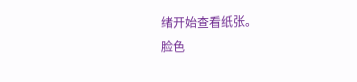绪开始查看纸张。
脸色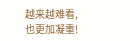越来越难看,也更加凝重!